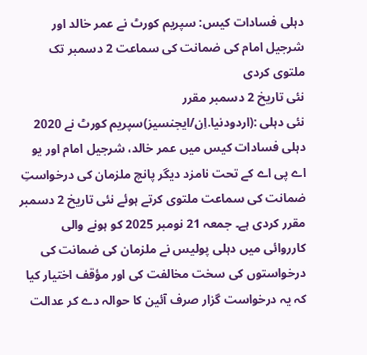دہلی فسادات کیس: سپریم کورٹ نے عمر خالد اور شرجیل امام کی ضمانت کی سماعت 2 دسمبر تک ملتوی کردی
نئی تاریخ 2 دسمبر مقرر
نئی دہلی :(اردودنیا.اِن/ایجنسیز)سپریم کورٹ نے 2020 دہلی فسادات کیس میں عمر خالد، شرجیل امام اور یو اے پی اے کے تحت نامزد دیگر پانچ ملزمان کی درخواستِ ضمانت کی سماعت ملتوی کرتے ہوئے نئی تاریخ 2 دسمبر مقرر کردی ہے۔ جمعہ 21 نومبر 2025 کو ہونے والی کارروائی میں دہلی پولیس نے ملزمان کی ضمانت کی درخواستوں کی سخت مخالفت کی اور مؤقف اختیار کیا کہ یہ درخواست گزار صرف آئین کا حوالہ دے کر عدالت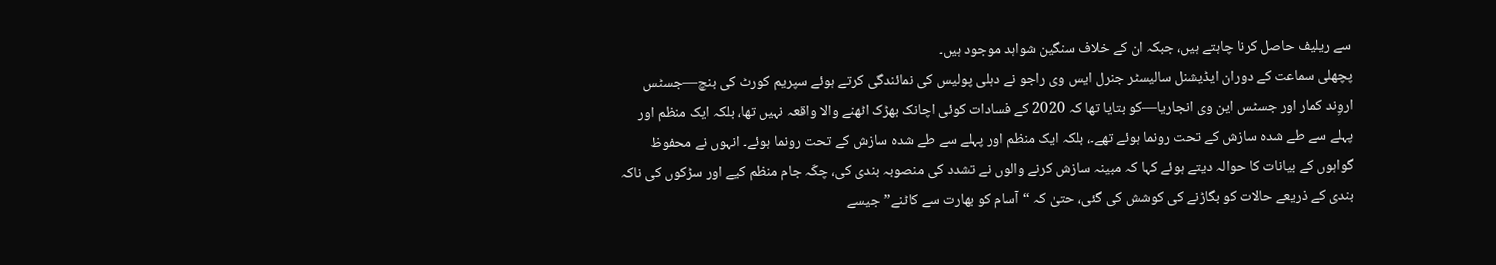سے ریلیف حاصل کرنا چاہتے ہیں، جبکہ ان کے خلاف سنگین شواہد موجود ہیں۔
پچھلی سماعت کے دوران ایڈیشنل سالیسٹر جنرل ایس وی راجو نے دہلی پولیس کی نمائندگی کرتے ہوئے سپریم کورٹ کی بنچ—جسٹس اروِند کمار اور جسٹس این وی انجاریا—کو بتایا تھا کہ 2020 کے فسادات کوئی اچانک بھڑک اٹھنے والا واقعہ نہیں تھا، بلکہ ایک منظم اور پہلے سے طے شدہ سازش کے تحت رونما ہوئے تھے۔، بلکہ ایک منظم اور پہلے سے طے شدہ سازش کے تحت رونما ہوئے۔ انہوں نے محفوظ گواہوں کے بیانات کا حوالہ دیتے ہوئے کہا کہ مبینہ سازش کرنے والوں نے تشدد کی منصوبہ بندی کی، چکّہ جام منظم کیے اور سڑکوں کی ناکہ بندی کے ذریعے حالات کو بگاڑنے کی کوشش کی گئی، حتیٰ کہ “آسام کو بھارت سے کاٹنے” جیسے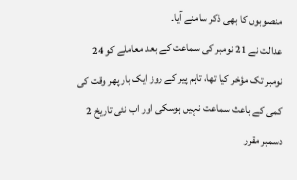منصوبوں کا بھی ذکر سامنے آیا۔
عدالت نے 21 نومبر کی سماعت کے بعد معاملے کو 24 نومبر تک مؤخر کیا تھا، تاہم پیر کے روز ایک بار پھر وقت کی کمی کے باعث سماعت نہیں ہوسکی اور اب نئی تاریخ 2 دسمبر مقرر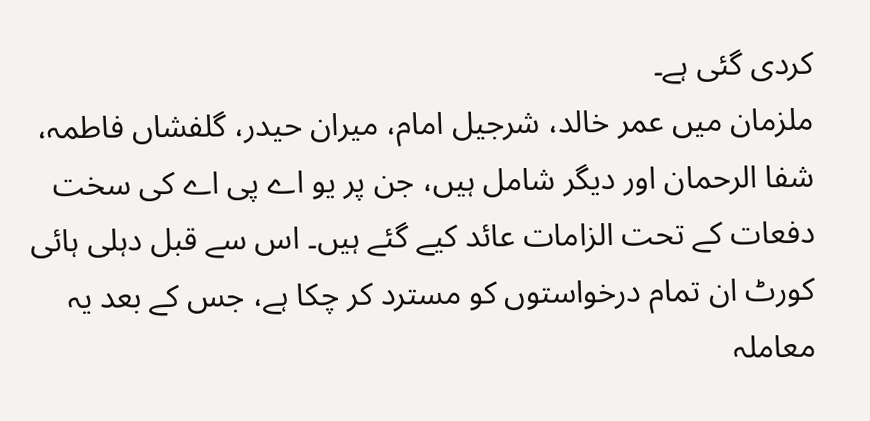کردی گئی ہے۔
ملزمان میں عمر خالد، شرجیل امام، میران حیدر، گلفشاں فاطمہ، شفا الرحمان اور دیگر شامل ہیں، جن پر یو اے پی اے کی سخت دفعات کے تحت الزامات عائد کیے گئے ہیں۔ اس سے قبل دہلی ہائی کورٹ ان تمام درخواستوں کو مسترد کر چکا ہے، جس کے بعد یہ معاملہ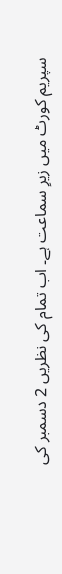سپریم کورٹ میں زیرِ سماعت ہے۔ اب تمام کی نظریں 2 دسمبر کی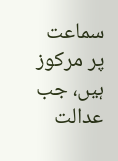سماعت پر مرکوز ہیں، جب عدالت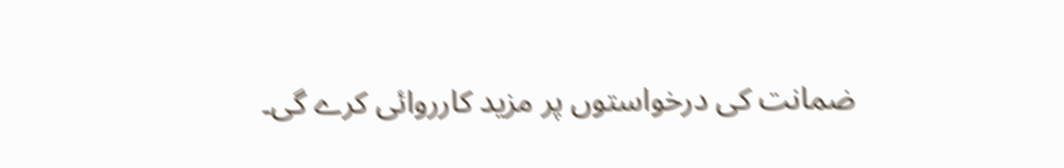ضمانت کی درخواستوں پر مزید کارروائی کرے گی۔